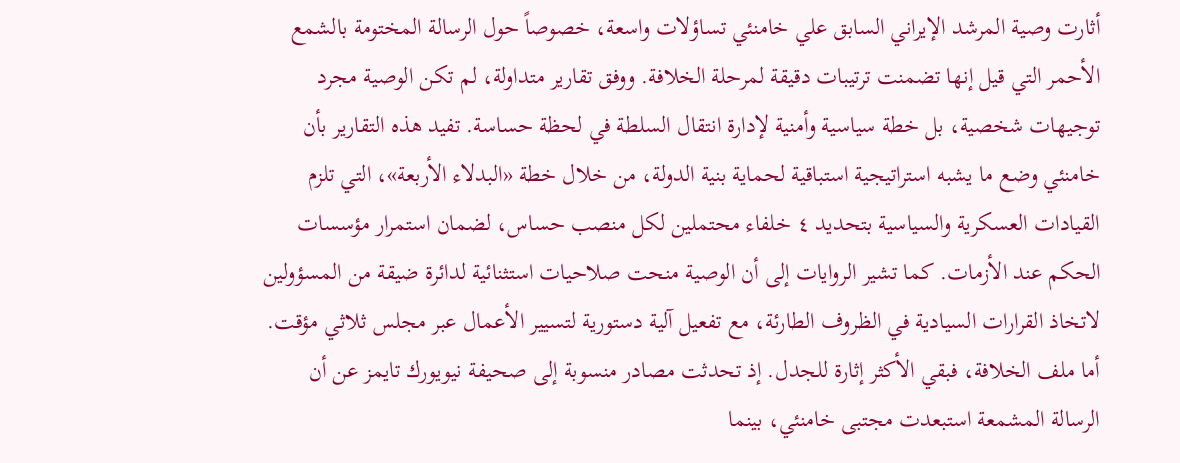أثارت وصية المرشد الإيراني السابق علي خامنئي تساؤلات واسعة، خصوصاً حول الرسالة المختومة بالشمع الأحمر التي قيل إنها تضمنت ترتيبات دقيقة لمرحلة الخلافة. ووفق تقارير متداولة، لم تكن الوصية مجرد توجيهات شخصية، بل خطة سياسية وأمنية لإدارة انتقال السلطة في لحظة حساسة. تفيد هذه التقارير بأن خامنئي وضع ما يشبه استراتيجية استباقية لحماية بنية الدولة، من خلال خطة «البدلاء الأربعة»، التي تلزم القيادات العسكرية والسياسية بتحديد ٤ خلفاء محتملين لكل منصب حساس، لضمان استمرار مؤسسات الحكم عند الأزمات. كما تشير الروايات إلى أن الوصية منحت صلاحيات استثنائية لدائرة ضيقة من المسؤولين لاتخاذ القرارات السيادية في الظروف الطارئة، مع تفعيل آلية دستورية لتسيير الأعمال عبر مجلس ثلاثي مؤقت. أما ملف الخلافة، فبقي الأكثر إثارة للجدل. إذ تحدثت مصادر منسوبة إلى صحيفة نيويورك تايمز عن أن الرسالة المشمعة استبعدت مجتبى خامنئي، بينما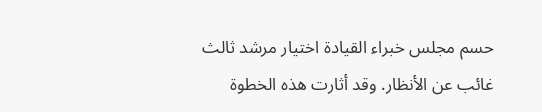حسم مجلس خبراء القيادة اختيار مرشد ثالث غائب عن الأنظار. وقد أثارت هذه الخطوة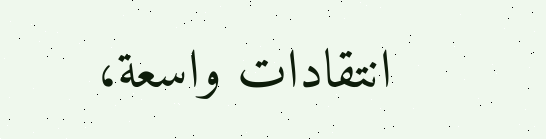انتقادات واسعة،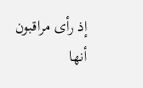إذ رأى مراقبون أنها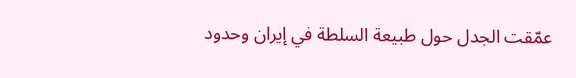عمّقت الجدل حول طبيعة السلطة في إيران وحدود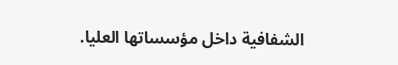الشفافية داخل مؤسساتها العليا.